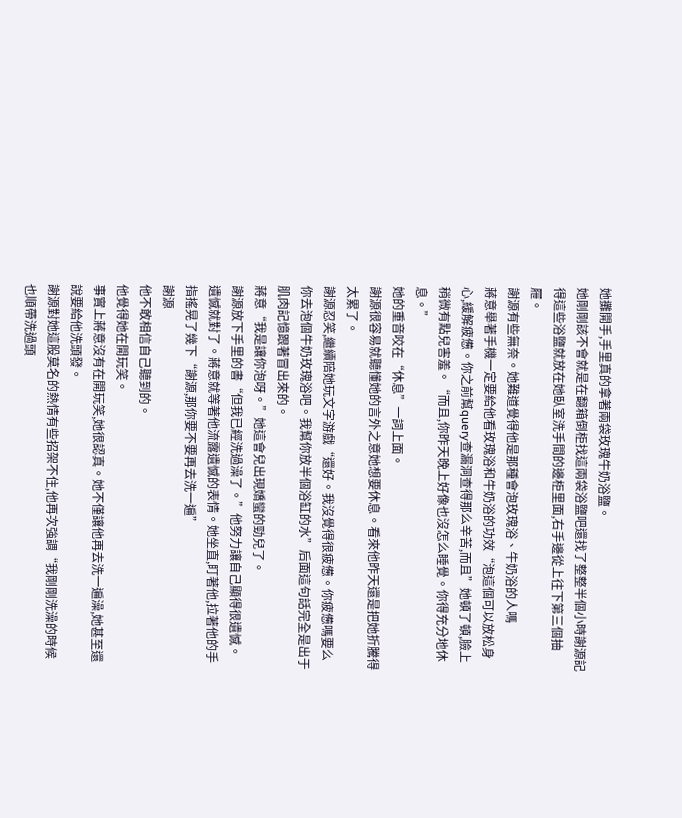她攤開手,手里真的拿著兩袋玫瑰牛奶浴鹽。
她剛剛該不會就是在翻箱倒柜找這兩袋浴鹽吧還找了整整半個小時謝源記得這些浴鹽就放在她臥室洗手間的邊柜里面,右手邊從上往下第三個抽屜。
謝源有些無奈。她難道覺得他是那種會泡玫瑰浴、牛奶浴的人嗎
蔣意舉著手機一定要給他看玫瑰浴和牛奶浴的功效“泡這個可以放松身心,緩解疲憊。你之前幫query查漏洞查得那么辛苦,而且”她頓了頓,臉上稍微有點兒害羞。“而且,你昨天晚上好像也沒怎么睡覺。你得充分地休息。”
她的重音咬在“休息”一詞上面。
謝源很容易就聽懂她的言外之意她想要休息。看來他昨天還是把她折騰得太累了。
謝源忍笑,繼續陪她玩文字游戲“還好。我沒覺得很疲憊。你疲憊嗎要么你去泡個牛奶玫瑰浴吧。我幫你放半個浴缸的水”后面這句話完全是出于肌肉記憶跟著冒出來的。
蔣意“我是讓你泡呀。”她這會兒出現嬌蠻的勁兒了。
謝源放下手里的書“但我已經洗過澡了。”他努力讓自己顯得很遺憾。
遺憾就對了。蔣意就等著他流露遺憾的表情。她坐直,盯著他,拉著他的手指搖晃了幾下“謝源,那你要不要再去洗一遍”
謝源
他不敢相信自己聽到的。
他覺得她在開玩笑。
事實上蔣意沒有在開玩笑,她很認真。她不僅讓他再去洗一遍澡,她甚至還說要給他洗頭發。
謝源對她這股莫名的熱情有些招架不住,他再次強調“我剛剛洗澡的時候也順帶洗過頭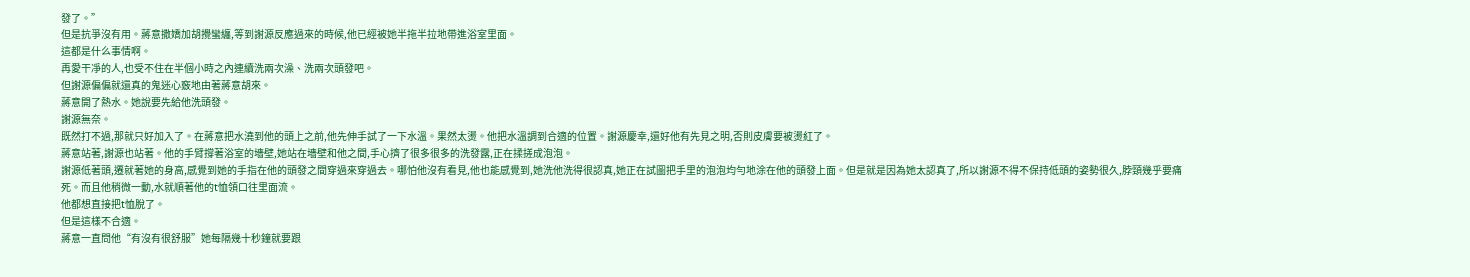發了。”
但是抗爭沒有用。蔣意撒嬌加胡攪蠻纏,等到謝源反應過來的時候,他已經被她半拖半拉地帶進浴室里面。
這都是什么事情啊。
再愛干凈的人,也受不住在半個小時之內連續洗兩次澡、洗兩次頭發吧。
但謝源偏偏就還真的鬼迷心竅地由著蔣意胡來。
蔣意開了熱水。她說要先給他洗頭發。
謝源無奈。
既然打不過,那就只好加入了。在蔣意把水澆到他的頭上之前,他先伸手試了一下水溫。果然太燙。他把水溫調到合適的位置。謝源慶幸,還好他有先見之明,否則皮膚要被燙紅了。
蔣意站著,謝源也站著。他的手臂撐著浴室的墻壁,她站在墻壁和他之間,手心擠了很多很多的洗發露,正在揉搓成泡泡。
謝源低著頭,遷就著她的身高,感覺到她的手指在他的頭發之間穿過來穿過去。哪怕他沒有看見,他也能感覺到,她洗他洗得很認真,她正在試圖把手里的泡泡均勻地涂在他的頭發上面。但是就是因為她太認真了,所以謝源不得不保持低頭的姿勢很久,脖頸幾乎要痛死。而且他稍微一動,水就順著他的t恤領口往里面流。
他都想直接把t恤脫了。
但是這樣不合適。
蔣意一直問他“有沒有很舒服”她每隔幾十秒鐘就要跟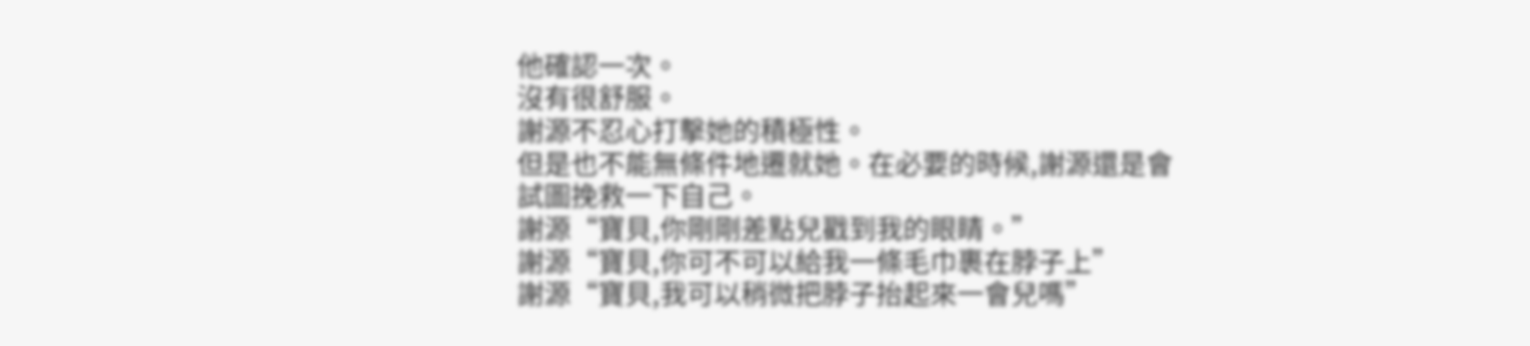他確認一次。
沒有很舒服。
謝源不忍心打擊她的積極性。
但是也不能無條件地遷就她。在必要的時候,謝源還是會試圖挽救一下自己。
謝源“寶貝,你剛剛差點兒戳到我的眼睛。”
謝源“寶貝,你可不可以給我一條毛巾裹在脖子上”
謝源“寶貝,我可以稍微把脖子抬起來一會兒嗎”